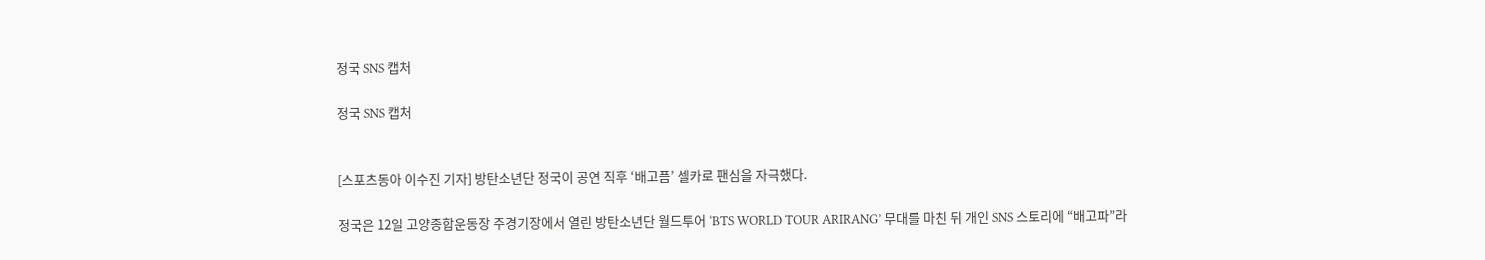정국 SNS 캡처

정국 SNS 캡처


[스포츠동아 이수진 기자] 방탄소년단 정국이 공연 직후 ‘배고픔’ 셀카로 팬심을 자극했다.

정국은 12일 고양종합운동장 주경기장에서 열린 방탄소년단 월드투어 ‘BTS WORLD TOUR ARIRANG’ 무대를 마친 뒤 개인 SNS 스토리에 “배고파”라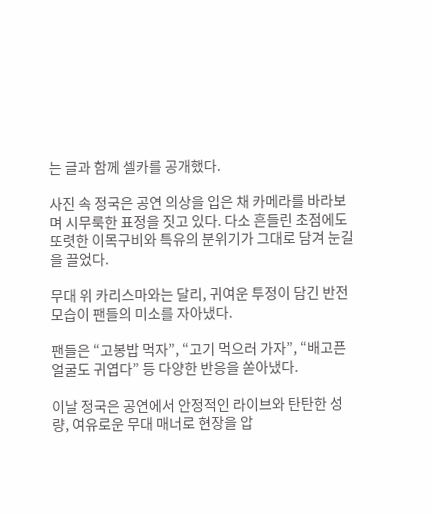는 글과 함께 셀카를 공개했다.

사진 속 정국은 공연 의상을 입은 채 카메라를 바라보며 시무룩한 표정을 짓고 있다. 다소 흔들린 초점에도 또렷한 이목구비와 특유의 분위기가 그대로 담겨 눈길을 끌었다.

무대 위 카리스마와는 달리, 귀여운 투정이 담긴 반전 모습이 팬들의 미소를 자아냈다.

팬들은 “고봉밥 먹자”, “고기 먹으러 가자”, “배고픈 얼굴도 귀엽다” 등 다양한 반응을 쏟아냈다.

이날 정국은 공연에서 안정적인 라이브와 탄탄한 성량, 여유로운 무대 매너로 현장을 압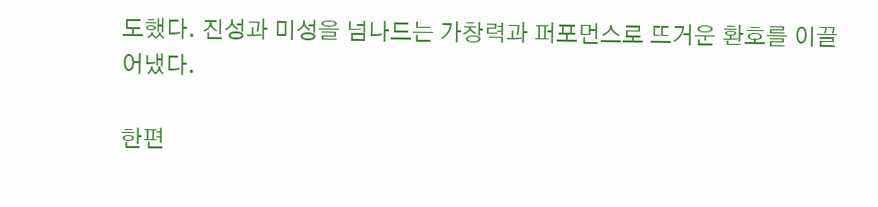도했다. 진성과 미성을 넘나드는 가창력과 퍼포먼스로 뜨거운 환호를 이끌어냈다.

한편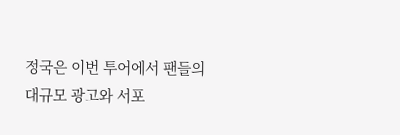정국은 이번 투어에서 팬들의 대규모 광고와 서포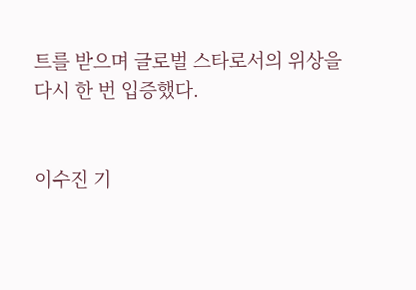트를 받으며 글로벌 스타로서의 위상을 다시 한 번 입증했다.


이수진 기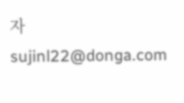자 sujinl22@donga.com